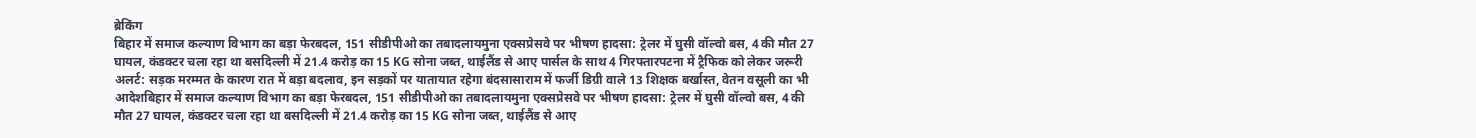ब्रेकिंग
बिहार में समाज कल्याण विभाग का बड़ा फेरबदल, 151 सीडीपीओ का तबादलायमुना एक्सप्रेसवे पर भीषण हादसा: ट्रेलर में घुसी वॉल्वो बस, 4 की मौत 27 घायल, कंडक्टर चला रहा था बसदिल्ली में 21.4 करोड़ का 15 KG सोना जब्त, थाईलैंड से आए पार्सल के साथ 4 गिरफ्तारपटना में ट्रैफिक को लेकर जरूरी अलर्ट: सड़क मरम्मत के कारण रात में बड़ा बदलाव, इन सड़कों पर यातायात रहेगा बंदसासाराम में फर्जी डिग्री वाले 13 शिक्षक बर्खास्त, वेतन वसूली का भी आदेशबिहार में समाज कल्याण विभाग का बड़ा फेरबदल, 151 सीडीपीओ का तबादलायमुना एक्सप्रेसवे पर भीषण हादसा: ट्रेलर में घुसी वॉल्वो बस, 4 की मौत 27 घायल, कंडक्टर चला रहा था बसदिल्ली में 21.4 करोड़ का 15 KG सोना जब्त, थाईलैंड से आए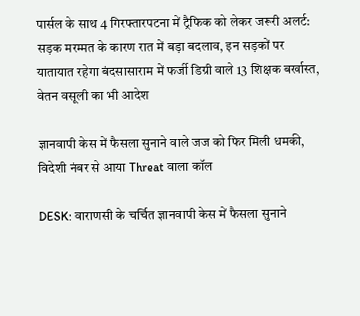पार्सल के साथ 4 गिरफ्तारपटना में ट्रैफिक को लेकर जरूरी अलर्ट: सड़क मरम्मत के कारण रात में बड़ा बदलाव, इन सड़कों पर यातायात रहेगा बंदसासाराम में फर्जी डिग्री वाले 13 शिक्षक बर्खास्त, वेतन वसूली का भी आदेश

ज्ञानवापी केस में फैसला सुनाने वाले जज को फिर मिली धमकी, विदेशी नंबर से आया Threat वाला कॉल

DESK: वाराणसी के चर्चित ज्ञानवापी केस में फैसला सुनाने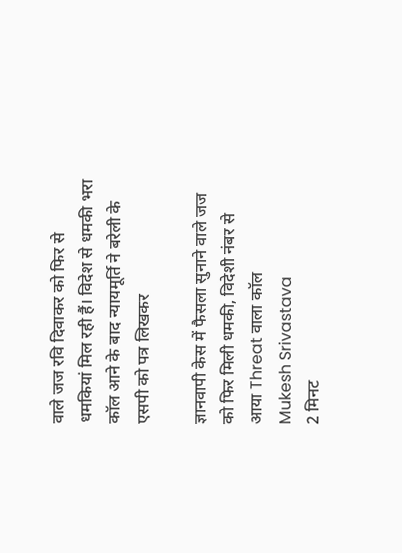वाले जज रवि दिवाकर को फिर से धमकियां मिल रही हैं। विदेश से धमकी भरा कॉल आने के बाद न्यायमूर्ति ने बरेली के एसपी को पत्र लिखकर

ज्ञानवापी केस में फैसला सुनाने वाले जज को फिर मिली धमकी, विदेशी नंबर से आया Threat वाला कॉल
Mukesh Srivastava
2 मिनट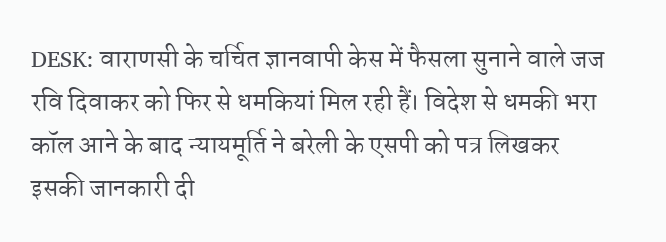DESK: वाराणसी के चर्चित ज्ञानवापी केस में फैसला सुनाने वाले जज रवि दिवाकर को फिर से धमकियां मिल रही हैं। विदेश से धमकी भरा कॉल आने के बाद न्यायमूर्ति ने बरेली के एसपी को पत्र लिखकर इसकी जानकारी दी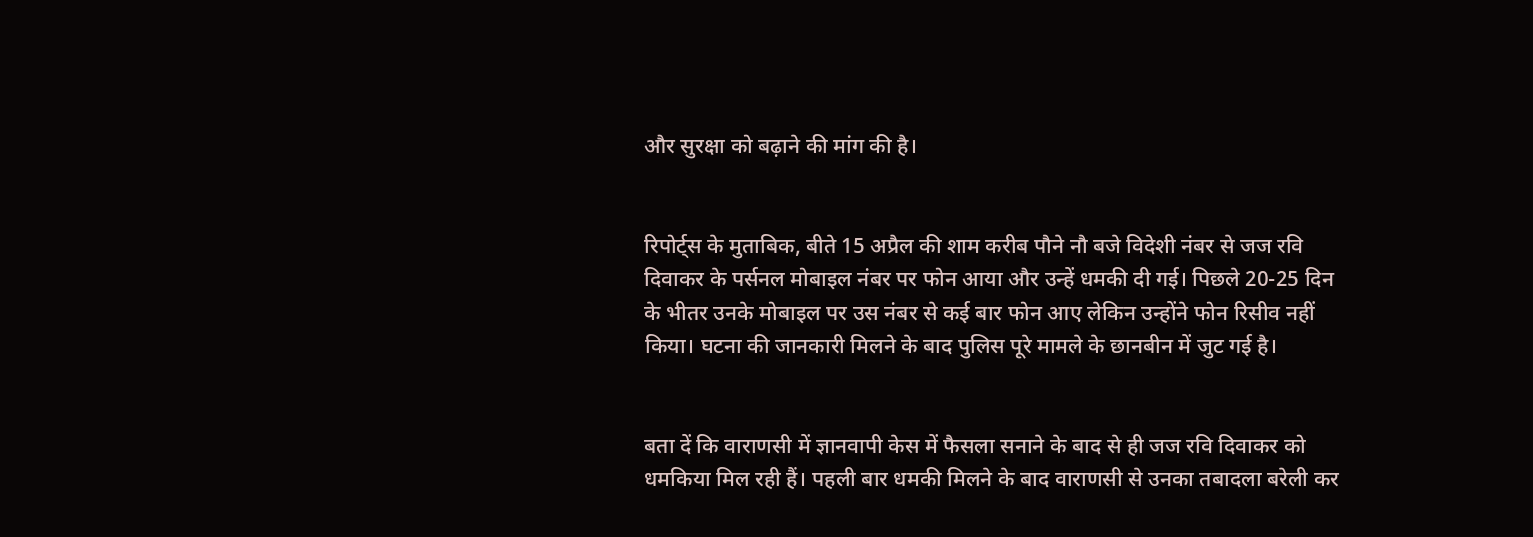और सुरक्षा को बढ़ाने की मांग की है।


रिपोर्ट्स के मुताबिक, बीते 15 अप्रैल की शाम करीब पौने नौ बजे विदेशी नंबर से जज रवि दिवाकर के पर्सनल मोबाइल नंबर पर फोन आया और उन्हें धमकी दी गई। पिछले 20-25 दिन के भीतर उनके मोबाइल पर उस नंबर से कई बार फोन आए लेकिन उन्होंने फोन रिसीव नहीं किया। घटना की जानकारी मिलने के बाद पुलिस पूरे मामले के छानबीन में जुट गई है।


बता दें कि वाराणसी में ज्ञानवापी केस में फैसला सनाने के बाद से ही जज रवि दिवाकर को धमकिया मिल रही हैं। पहली बार धमकी मिलने के बाद वाराणसी से उनका तबादला बरेली कर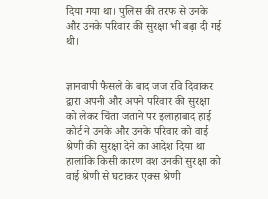दिया गया था। पुलिस की तरफ से उनके और उनके परिवार की सुरक्षा भी बढ़ा दी गई थी।


ज्ञानवापी फैसले के बाद जज रवि दिवाकर द्वारा अपनी और अपने परिवार की सुरक्षा को लेकर चिंता जताने पर इलाहाबाद हाई कोर्ट ने उनके और उनके परिवार को वाई श्रेणी की सुरक्षा देने का आदेश दिया था हालांकि किसी कारण वश उनकी सुरक्षा को वाई श्रेणी से घटाकर एक्स श्रेणी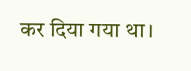कर दिया गया था।